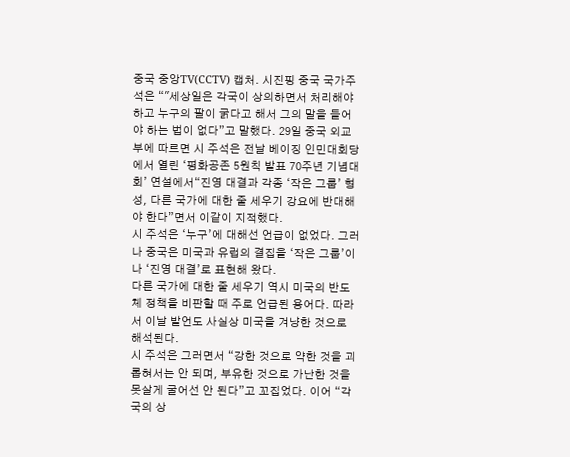중국 중앙TV(CCTV) 캡처. 시진핑 중국 국가주석은 “"세상일은 각국이 상의하면서 처리해야 하고 누구의 팔이 굵다고 해서 그의 말을 들어야 하는 법이 없다”고 말했다. 29일 중국 외교부에 따르면 시 주석은 전날 베이징 인민대회당에서 열린 ‘평화공존 5원칙 발표 70주년 기념대회’ 연설에서“진영 대결과 각종 ‘작은 그룹’ 형성, 다른 국가에 대한 줄 세우기 강요에 반대해야 한다”면서 이같이 지적했다.
시 주석은 ‘누구’에 대해선 언급이 없었다. 그러나 중국은 미국과 유럽의 결집을 ‘작은 그룹’이나 ‘진영 대결’로 표현해 왔다.
다른 국가에 대한 줄 세우기 역시 미국의 반도체 정책을 비판할 때 주로 언급된 용어다. 따라서 이날 발언도 사실상 미국을 겨냥한 것으로 해석된다.
시 주석은 그러면서 “강한 것으로 약한 것을 괴롭혀서는 안 되며, 부유한 것으로 가난한 것을 못살게 굴어선 안 된다”고 꼬집었다. 이어 “각국의 상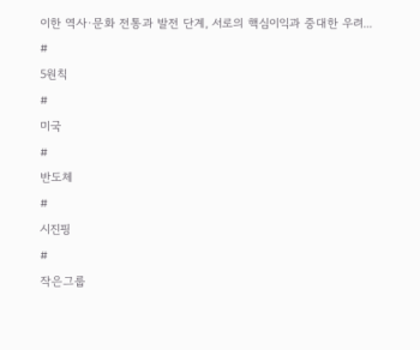이한 역사·문화 전통과 발전 단계, 서로의 핵심이익과 중대한 우려...
#
5원칙
#
미국
#
반도체
#
시진핑
#
작은그룹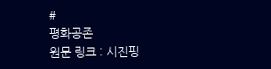#
평화공존
원문 링크 : 시진핑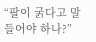“팔이 굵다고 말 들어야 하나?”